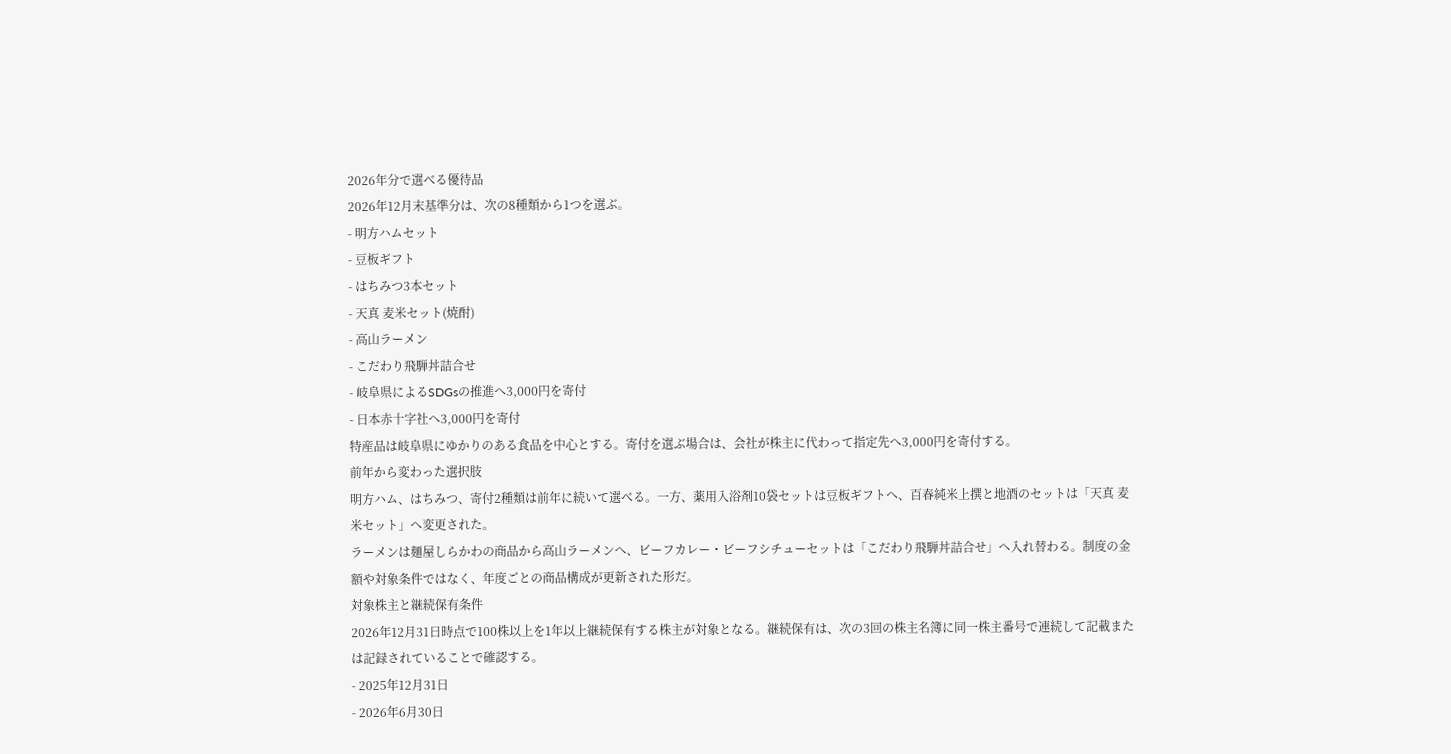2026年分で選べる優待品
2026年12月末基準分は、次の8種類から1つを選ぶ。
- 明方ハムセット
- 豆板ギフト
- はちみつ3本セット
- 天真 麦米セット(焼酎)
- 高山ラーメン
- こだわり飛騨丼詰合せ
- 岐阜県によるSDGsの推進へ3,000円を寄付
- 日本赤十字社へ3,000円を寄付
特産品は岐阜県にゆかりのある食品を中心とする。寄付を選ぶ場合は、会社が株主に代わって指定先へ3,000円を寄付する。
前年から変わった選択肢
明方ハム、はちみつ、寄付2種類は前年に続いて選べる。一方、薬用入浴剤10袋セットは豆板ギフトへ、百春純米上撰と地酒のセットは「天真 麦米セット」へ変更された。
ラーメンは麺屋しらかわの商品から高山ラーメンへ、ビーフカレー・ビーフシチューセットは「こだわり飛騨丼詰合せ」へ入れ替わる。制度の金額や対象条件ではなく、年度ごとの商品構成が更新された形だ。
対象株主と継続保有条件
2026年12月31日時点で100株以上を1年以上継続保有する株主が対象となる。継続保有は、次の3回の株主名簿に同一株主番号で連続して記載または記録されていることで確認する。
- 2025年12月31日
- 2026年6月30日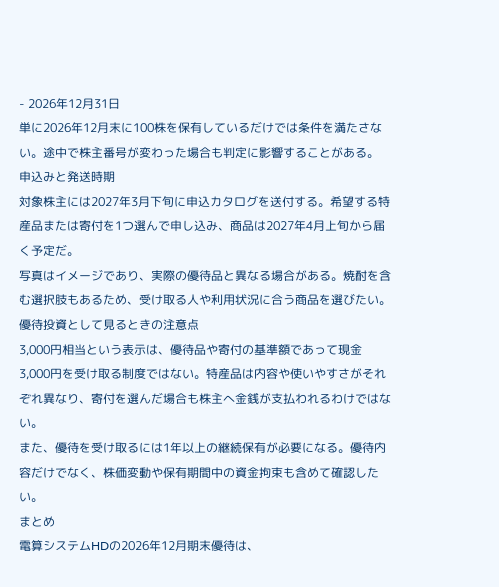- 2026年12月31日
単に2026年12月末に100株を保有しているだけでは条件を満たさない。途中で株主番号が変わった場合も判定に影響することがある。
申込みと発送時期
対象株主には2027年3月下旬に申込カタログを送付する。希望する特産品または寄付を1つ選んで申し込み、商品は2027年4月上旬から届く予定だ。
写真はイメージであり、実際の優待品と異なる場合がある。焼酎を含む選択肢もあるため、受け取る人や利用状況に合う商品を選びたい。
優待投資として見るときの注意点
3,000円相当という表示は、優待品や寄付の基準額であって現金3,000円を受け取る制度ではない。特産品は内容や使いやすさがそれぞれ異なり、寄付を選んだ場合も株主へ金銭が支払われるわけではない。
また、優待を受け取るには1年以上の継続保有が必要になる。優待内容だけでなく、株価変動や保有期間中の資金拘束も含めて確認したい。
まとめ
電算システムHDの2026年12月期末優待は、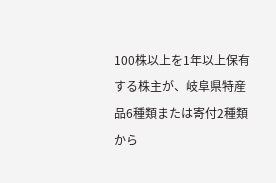100株以上を1年以上保有する株主が、岐阜県特産品6種類または寄付2種類から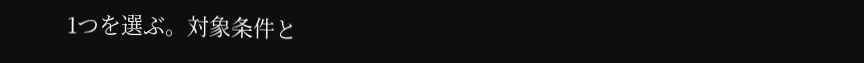1つを選ぶ。対象条件と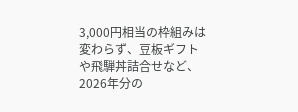3,000円相当の枠組みは変わらず、豆板ギフトや飛騨丼詰合せなど、2026年分の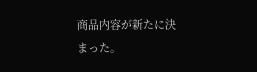商品内容が新たに決まった。